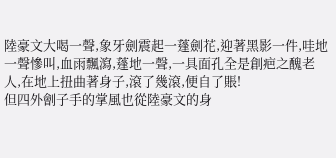陸豪文大喝一聲,象牙劍震起一蓬劍花,迎著黑影一件,哇地一聲慘叫,血雨飄瀉,蓬地一聲,一具面孔全是創疤之醜老人,在地上扭曲著身子,滾了幾滾,便自了賬!
但四外劊子手的掌風也從陸豪文的身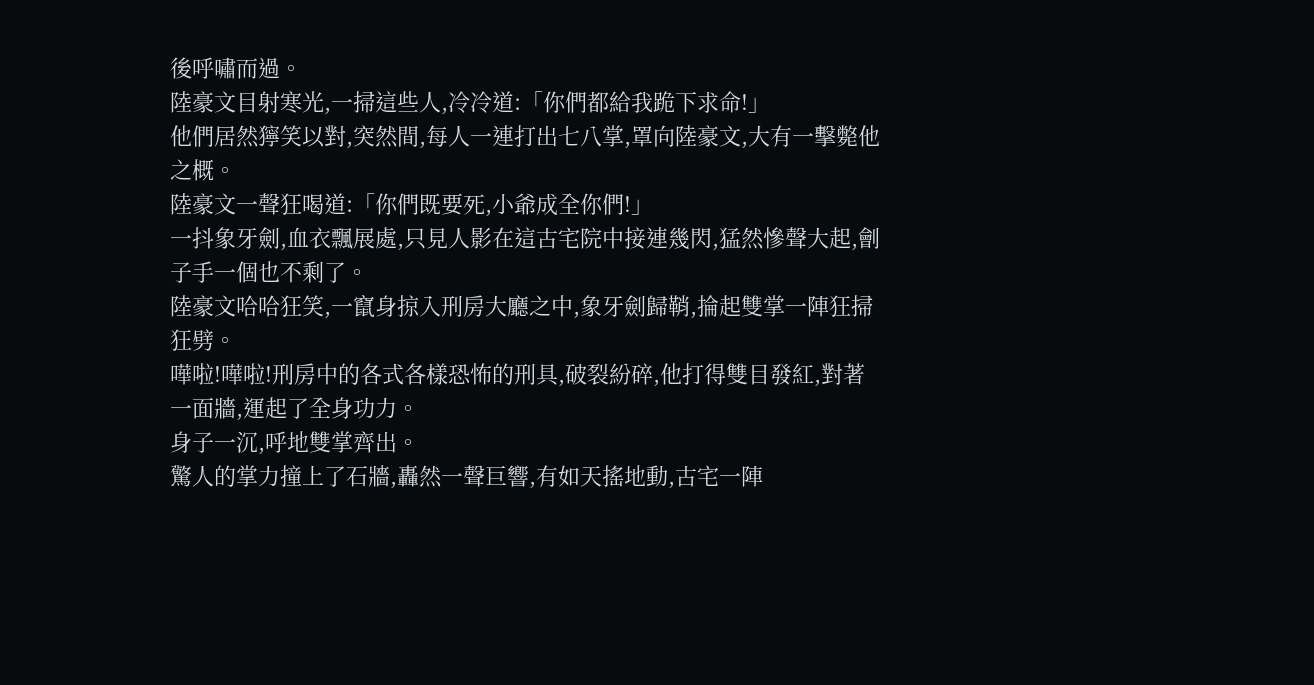後呼嘯而過。
陸豪文目射寒光,一掃這些人,冷冷道:「你們都給我跪下求命!」
他們居然獰笑以對,突然間,每人一連打出七八掌,罩向陸豪文,大有一擊斃他之概。
陸豪文一聲狂喝道:「你們既要死,小爺成全你們!」
一抖象牙劍,血衣飄展處,只見人影在這古宅院中接連幾閃,猛然慘聲大起,劊子手一個也不剩了。
陸豪文哈哈狂笑,一竄身掠入刑房大廳之中,象牙劍歸鞘,掄起雙掌一陣狂掃狂劈。
嘩啦!嘩啦!刑房中的各式各樣恐怖的刑具,破裂紛碎,他打得雙目發紅,對著一面牆,運起了全身功力。
身子一沉,呼地雙掌齊出。
驚人的掌力撞上了石牆,轟然一聲巨響,有如天搖地動,古宅一陣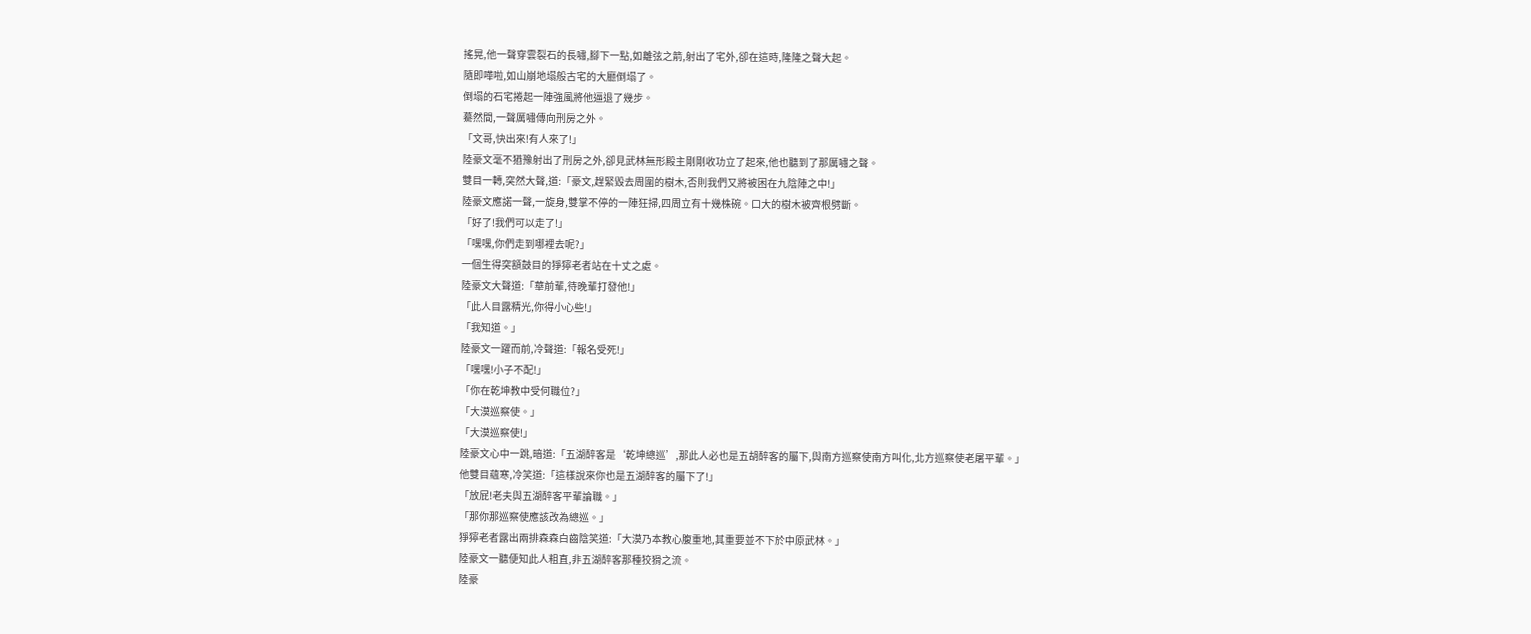搖晃,他一聲穿雲裂石的長嘯,腳下一點,如離弦之箭,射出了宅外,卻在這時,隆隆之聲大起。
隨即嘩啦,如山崩地塌般古宅的大廳倒塌了。
倒塌的石宅捲起一陣強風將他逼退了幾步。
驀然間,一聲厲嘯傳向刑房之外。
「文哥,快出來!有人來了!」
陸豪文毫不猶豫射出了刑房之外,卻見武林無形殿主剛剛收功立了起來,他也聽到了那厲嘯之聲。
雙目一轉,突然大聲,道:「豪文,趕緊毀去周圍的樹木,否則我們又將被困在九陰陣之中!」
陸豪文應諾一聲,一旋身,雙掌不停的一陣狂掃,四周立有十幾株碗。口大的樹木被齊根劈斷。
「好了!我們可以走了!」
「嘿嘿,你們走到哪裡去呢?」
一個生得突額鼓目的猙獰老者站在十丈之處。
陸豪文大聲道:「華前輩,待晚輩打發他!」
「此人目露精光,你得小心些!」
「我知道。」
陸豪文一躍而前,冷聲道:「報名受死!」
「嘿嘿!小子不配!」
「你在乾坤教中受何職位?」
「大漠巡察使。」
「大漠巡察使!」
陸豪文心中一跳,暗道:「五湖醉客是‘乾坤總巡’,那此人必也是五胡醉客的屬下,與南方巡察使南方叫化,北方巡察使老屠平輩。」
他雙目蘊寒,冷笑道:「這樣說來你也是五湖醉客的屬下了!」
「放屁!老夫與五湖醉客平輩論職。」
「那你那巡察使應該改為總巡。」
猙獰老者露出兩排森森白齒陰笑道:「大漠乃本教心腹重地,其重要並不下於中原武林。」
陸豪文一聽便知此人粗直,非五湖醉客那種狡猾之流。
陸豪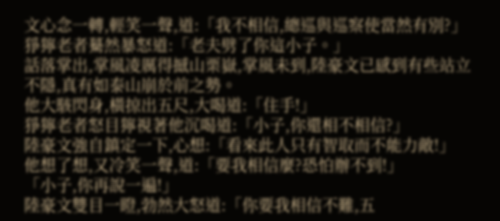文心念一轉,輕笑一聲,道:「我不相信,總巡與巡察使當然有別?」
猙獰老者驀然暴怒道:「老夫劈了你這小子。」
話落掌出,掌風凌厲得撼山栗嶽,掌風未到,陸豪文已感到有些站立不隱,真有如泰山崩於前之勢。
他大駭閃身,橫掠出五尺,大喝道:「住手!」
猙獰老者怒目獰視著他沉喝道:「小子,你還相不相信?」
陸豪文強自鎮定一下,心想:「看來此人只有智取而不能力敵!」
他想了想,又冷笑一聲,道:「要我相信麼?恐怕辦不到!」
「小子,你再說一遍!」
陸豪文雙目一瞪,勃然大怒道:「你要我相信不難,五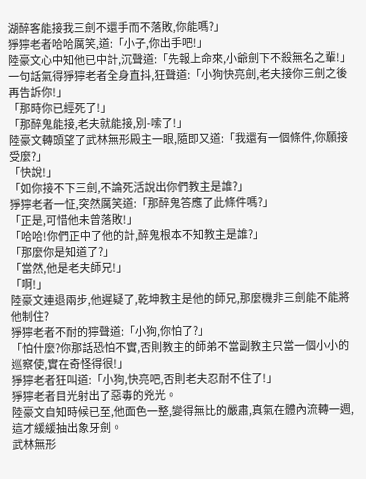湖醉客能接我三劍不還手而不落敗,你能嗎?」
猙獰老者哈哈厲笑,道:「小子,你出手吧!」
陸豪文心中知他已中計,沉聲道:「先報上命來,小爺劍下不殺無名之輩!」
一句話氣得猙獰老者全身直抖,狂聲道:「小狗快亮劍,老夫接你三劍之後再告訴你!」
「那時你已經死了!」
「那醉鬼能接,老夫就能接,別-嗦了!」
陸豪文轉頭望了武林無形殿主一眼,隨即又道:「我還有一個條件,你願接受麼?」
「快說!」
「如你接不下三劍,不論死活說出你們教主是誰?」
猙獰老者一怔,突然厲笑道:「那醉鬼答應了此條件嗎?」
「正是,可惜他未曾落敗!」
「哈哈!你們正中了他的計,醉鬼根本不知教主是誰?」
「那麼你是知道了?」
「當然,他是老夫師兄!」
「啊!」
陸豪文連退兩步,他遲疑了,乾坤教主是他的師兄,那麼機非三劍能不能將他制住?
猙獰老者不耐的獰聲道:「小狗,你怕了?」
「怕什麼?你那話恐怕不實,否則教主的師弟不當副教主只當一個小小的巡察使,實在奇怪得很!」
猙獰老者狂叫道:「小狗,快亮吧,否則老夫忍耐不住了!」
猙獰老者目光射出了惡毒的兇光。
陸豪文自知時候已至,他面色一整,變得無比的嚴肅,真氣在體內流轉一週,這才緩緩抽出象牙劍。
武林無形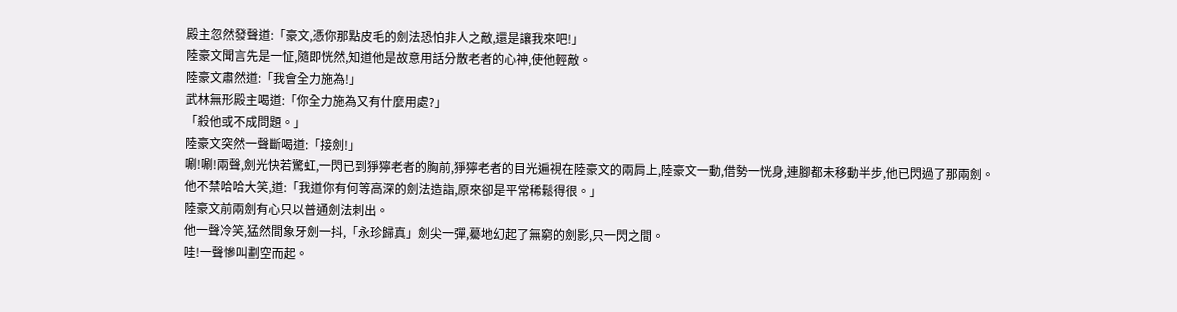殿主忽然發聲道:「豪文,憑你那點皮毛的劍法恐怕非人之敵,還是讓我來吧!」
陸豪文聞言先是一怔,隨即恍然,知道他是故意用話分散老者的心神,使他輕敵。
陸豪文肅然道:「我會全力施為!」
武林無形殿主喝道:「你全力施為又有什麼用處?」
「殺他或不成問題。」
陸豪文突然一聲斷喝道:「接劍!」
唰!唰!兩聲,劍光快若驚虹,一閃已到猙獰老者的胸前,猙獰老者的目光遍視在陸豪文的兩肩上,陸豪文一動,借勢一恍身,連腳都未移動半步,他已閃過了那兩劍。
他不禁哈哈大笑,道:「我道你有何等高深的劍法造詣,原來卻是平常稀鬆得很。」
陸豪文前兩劍有心只以普通劍法刺出。
他一聲冷笑,猛然間象牙劍一抖,「永珍歸真」劍尖一彈,驀地幻起了無窮的劍影,只一閃之間。
哇!一聲慘叫劃空而起。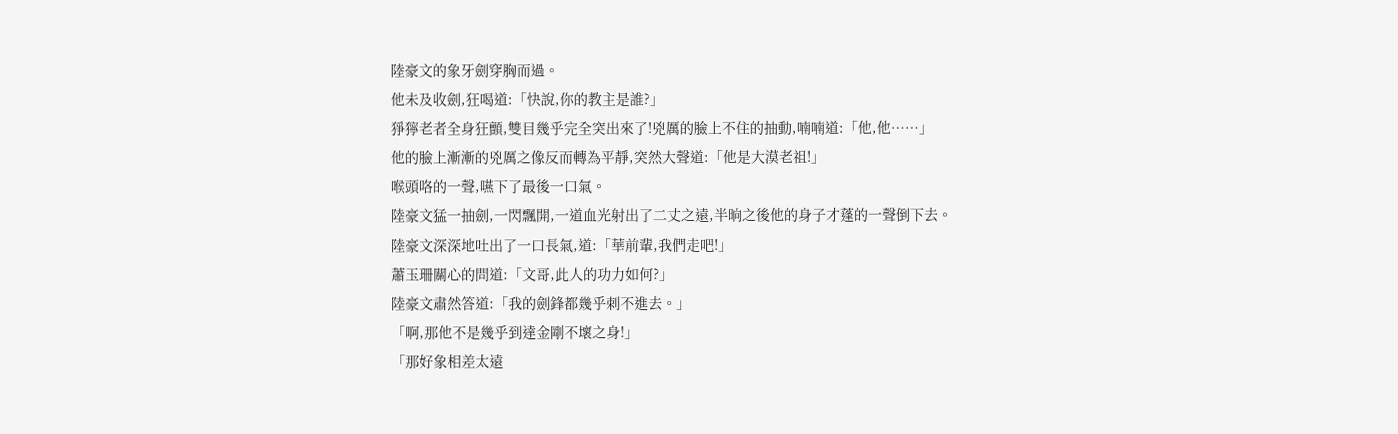陸豪文的象牙劍穿胸而過。
他未及收劍,狂喝道:「快說,你的教主是誰?」
猙獰老者全身狂顫,雙目幾乎完全突出來了!兇厲的臉上不住的抽動,喃喃道:「他,他……」
他的臉上漸漸的兇厲之像反而轉為平靜,突然大聲道:「他是大漠老祖!」
喉頭咯的一聲,嚥下了最後一口氣。
陸豪文猛一抽劍,一閃飄開,一道血光射出了二丈之遠,半晌之後他的身子才蓬的一聲倒下去。
陸豪文深深地吐出了一口長氣,道:「華前輩,我們走吧!」
蕭玉珊關心的問道:「文哥,此人的功力如何?」
陸豪文肅然答道:「我的劍鋒都幾乎刺不進去。」
「啊,那他不是幾乎到達金剛不壞之身!」
「那好象相差太遠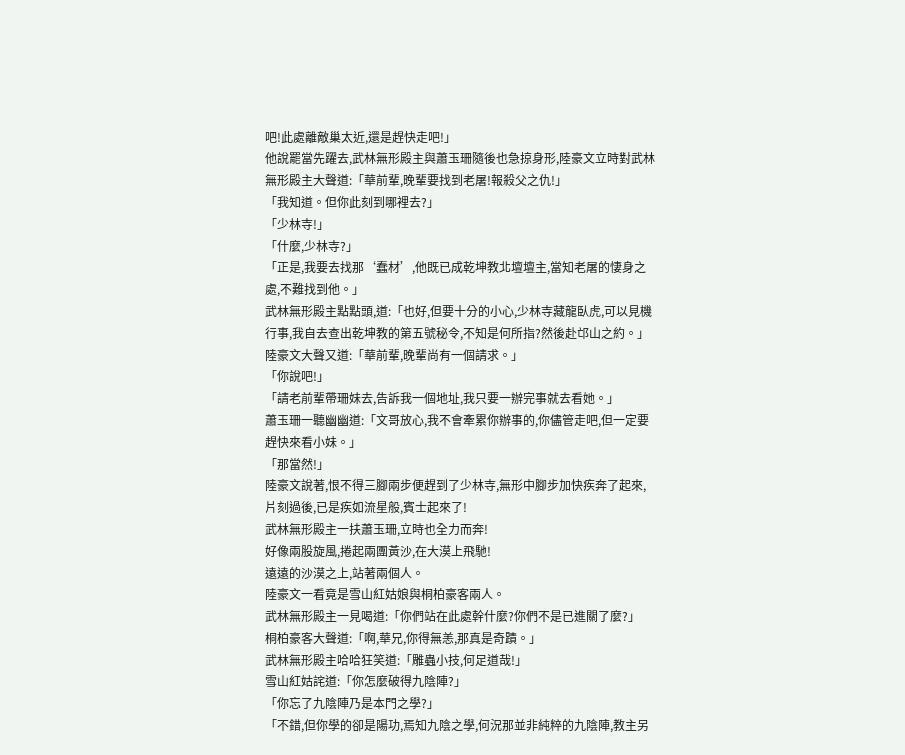吧!此處離敵巢太近,還是趕快走吧!」
他說罷當先躍去,武林無形殿主與蕭玉珊隨後也急掠身形,陸豪文立時對武林無形殿主大聲道:「華前輩,晚輩要找到老屠!報殺父之仇!」
「我知道。但你此刻到哪裡去?」
「少林寺!」
「什麼,少林寺?」
「正是,我要去找那‘蠢材’,他既已成乾坤教北壇壇主,當知老屠的悽身之處,不難找到他。」
武林無形殿主點點頭,道:「也好,但要十分的小心,少林寺藏龍臥虎,可以見機行事,我自去查出乾坤教的第五號秘令,不知是何所指?然後赴邙山之約。」
陸豪文大聲又道:「華前輩,晚輩尚有一個請求。」
「你說吧!」
「請老前輩帶珊妹去,告訴我一個地址,我只要一辦完事就去看她。」
蕭玉珊一聽幽幽道:「文哥放心,我不會牽累你辦事的,你儘管走吧,但一定要趕快來看小妹。」
「那當然!」
陸豪文說著,恨不得三腳兩步便趕到了少林寺,無形中腳步加快疾奔了起來,片刻過後,已是疾如流星般,賓士起來了!
武林無形殿主一扶蕭玉珊,立時也全力而奔!
好像兩股旋風,捲起兩團黃沙,在大漠上飛馳!
遠遠的沙漠之上,站著兩個人。
陸豪文一看竟是雪山紅姑娘與桐柏豪客兩人。
武林無形殿主一見喝道:「你們站在此處幹什麼?你們不是已進關了麼?」
桐柏豪客大聲道:「啊,華兄,你得無恙,那真是奇蹟。」
武林無形殿主哈哈狂笑道:「雕蟲小技,何足道哉!」
雪山紅姑詫道:「你怎麼破得九陰陣?」
「你忘了九陰陣乃是本門之學?」
「不錯,但你學的卻是陽功,焉知九陰之學,何況那並非純粹的九陰陣,教主另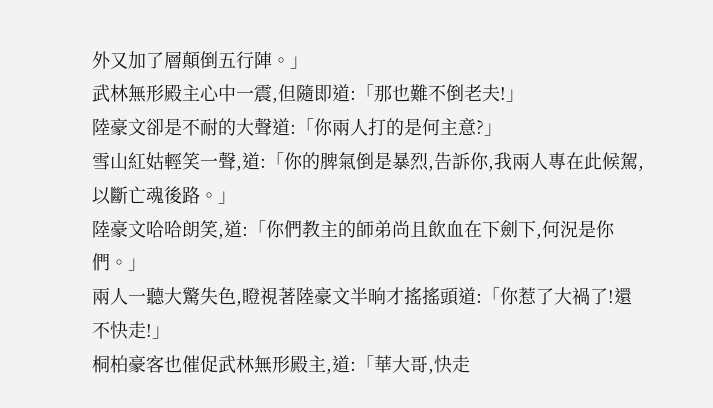外又加了層顛倒五行陣。」
武林無形殿主心中一震,但隨即道:「那也難不倒老夫!」
陸豪文卻是不耐的大聲道:「你兩人打的是何主意?」
雪山紅姑輕笑一聲,道:「你的脾氣倒是暴烈,告訴你,我兩人專在此候駕,以斷亡魂後路。」
陸豪文哈哈朗笑,道:「你們教主的師弟尚且飲血在下劍下,何況是你們。」
兩人一聽大驚失色,瞪視著陸豪文半晌才搖搖頭道:「你惹了大禍了!還不快走!」
桐柏豪客也催促武林無形殿主,道:「華大哥,快走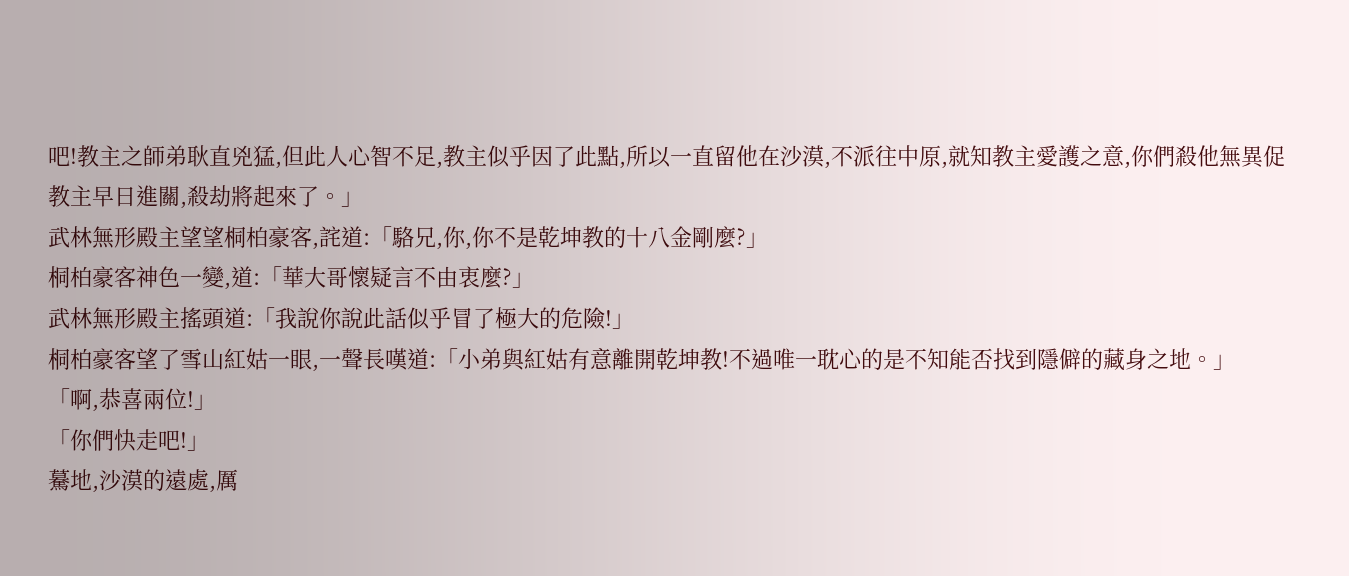吧!教主之師弟耿直兇猛,但此人心智不足,教主似乎因了此點,所以一直留他在沙漠,不派往中原,就知教主愛護之意,你們殺他無異促教主早日進關,殺劫將起來了。」
武林無形殿主望望桐柏豪客,詫道:「駱兄,你,你不是乾坤教的十八金剛麼?」
桐柏豪客神色一變,道:「華大哥懷疑言不由衷麼?」
武林無形殿主搖頭道:「我說你說此話似乎冒了極大的危險!」
桐柏豪客望了雪山紅姑一眼,一聲長嘆道:「小弟與紅姑有意離開乾坤教!不過唯一耽心的是不知能否找到隱僻的藏身之地。」
「啊,恭喜兩位!」
「你們快走吧!」
驀地,沙漠的遠處,厲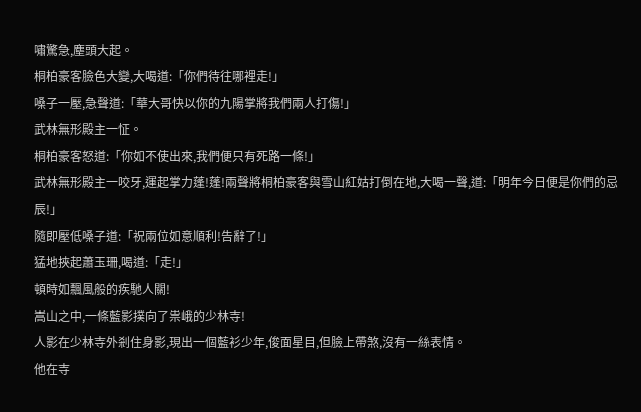嘯驚急,塵頭大起。
桐柏豪客臉色大變,大喝道:「你們待往哪裡走!」
嗓子一壓,急聲道:「華大哥快以你的九陽掌將我們兩人打傷!」
武林無形殿主一怔。
桐柏豪客怒道:「你如不使出來,我們便只有死路一條!」
武林無形殿主一咬牙,運起掌力蓬!蓬!兩聲將桐柏豪客與雪山紅姑打倒在地,大喝一聲,道:「明年今日便是你們的忌辰!」
隨即壓低嗓子道:「祝兩位如意順利!告辭了!」
猛地挾起蕭玉珊,喝道:「走!」
頓時如飄風般的疾馳人關!
嵩山之中,一條藍影撲向了祟峨的少林寺!
人影在少林寺外剎住身影,現出一個藍衫少年,俊面星目,但臉上帶煞,沒有一絲表情。
他在寺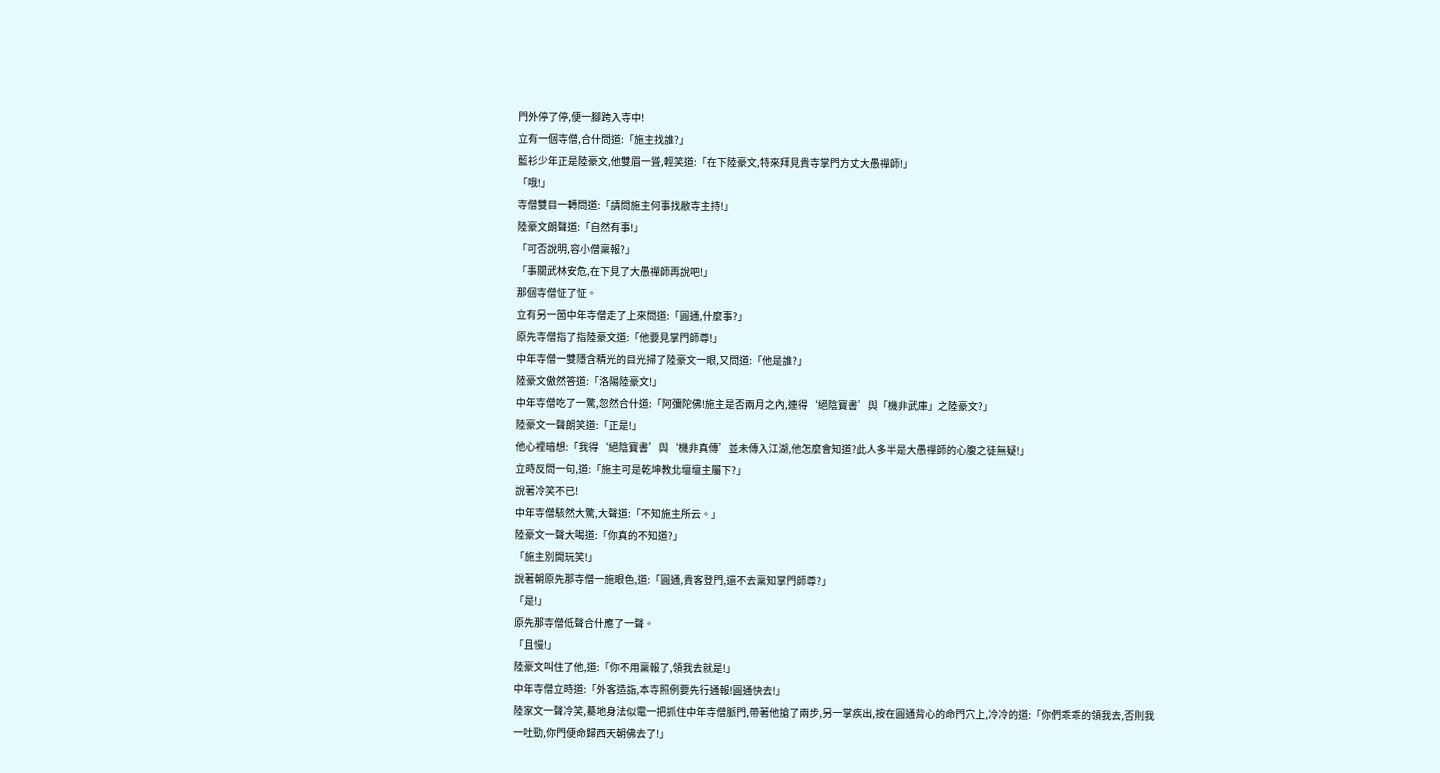門外停了停,便一腳跨入寺中!
立有一個寺僧,合什問道:「施主找誰?」
藍衫少年正是陸豪文,他雙眉一聳,輕笑道:「在下陸豪文,特來拜見貴寺掌門方丈大愚禪師!」
「哦!」
寺僧雙目一轉問道:「請問施主何事找敝寺主持!」
陸豪文朗聲道:「自然有事!」
「可否說明,容小僧稟報?」
「事關武林安危,在下見了大愚禪師再說吧!」
那個寺僧怔了怔。
立有另一箇中年寺僧走了上來問道:「圓通,什麼事?」
原先寺僧指了指陸豪文道:「他要見掌門師尊!」
中年寺僧一雙隱含精光的目光掃了陸豪文一眼,又問道:「他是誰?」
陸豪文傲然答道:「洛陽陸豪文!」
中年寺僧吃了一驚,忽然合什道:「阿彌陀佛!施主是否兩月之內,連得‘絕陰寶書’與「機非武庫」之陸豪文?」
陸豪文一聲朗笑道:「正是!」
他心裡暗想:「我得‘絕陰寶書’與‘機非真傳’並未傳入江湖,他怎麼會知道?此人多半是大愚禪師的心腹之徒無疑!」
立時反問一句,道:「施主可是乾坤教北壇壇主屬下?」
說著冷笑不已!
中年寺僧駭然大驚,大聲道:「不知施主所云。」
陸豪文一聲大喝道:「你真的不知道?」
「施主別開玩笑!」
說著朝原先那寺僧一施眼色,道:「圓通,貴客登門,還不去稟知掌門師尊?」
「是!」
原先那寺僧低聲合什應了一聲。
「且慢!」
陸豪文叫住了他,道:「你不用稟報了,領我去就是!」
中年寺僧立時道:「外客造詣,本寺照例要先行通報!圓通快去!」
陸家文一聲冷笑,驀地身法似電一把抓住中年寺僧脈門,帶著他搶了兩步,另一掌疾出,按在圓通背心的命門穴上,冷冷的道:「你們乖乖的領我去,否則我一吐勁,你門便命歸西天朝佛去了!」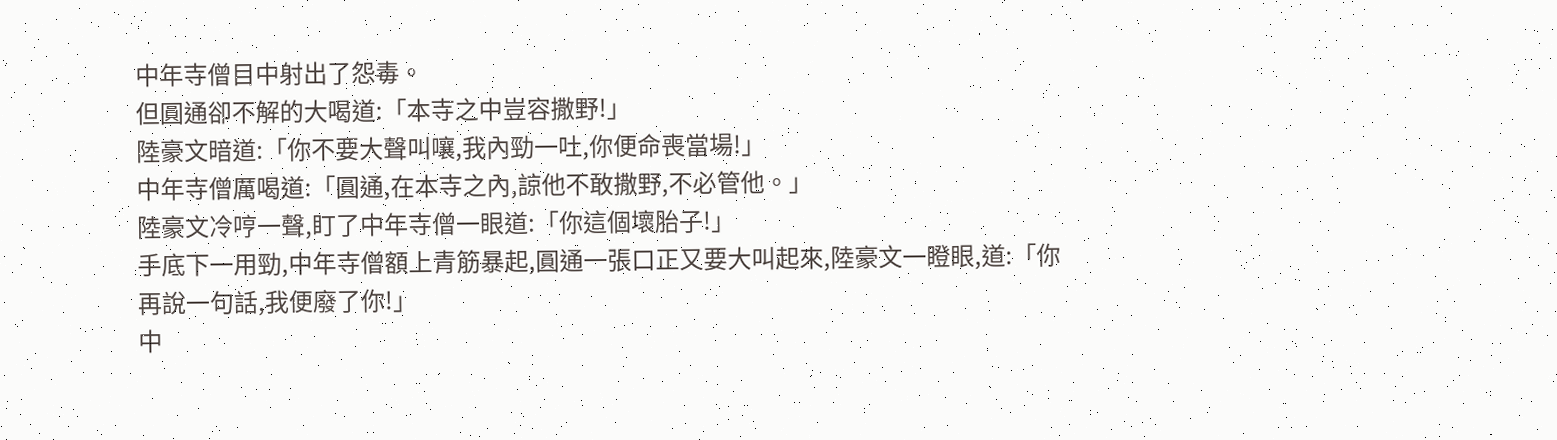中年寺僧目中射出了怨毒。
但圓通卻不解的大喝道:「本寺之中豈容撒野!」
陸豪文暗道:「你不要大聲叫嚷,我內勁一吐,你便命喪當場!」
中年寺僧厲喝道:「圓通,在本寺之內,諒他不敢撒野,不必管他。」
陸豪文冷哼一聲,盯了中年寺僧一眼道:「你這個壞胎子!」
手底下一用勁,中年寺僧額上青筋暴起,圓通一張口正又要大叫起來,陸豪文一瞪眼,道:「你再說一句話,我便廢了你!」
中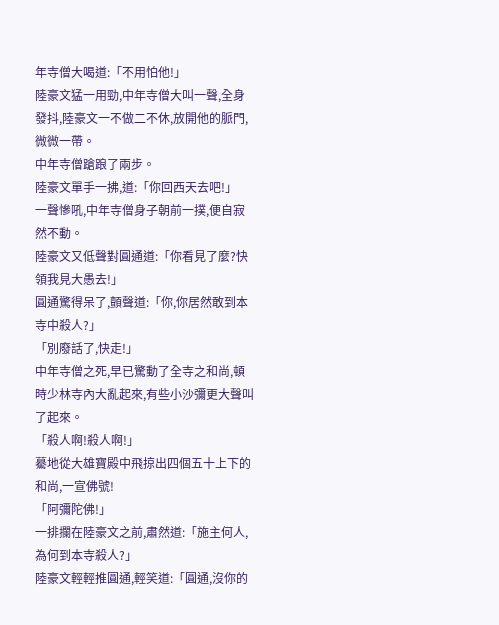年寺僧大喝道:「不用怕他!」
陸豪文猛一用勁,中年寺僧大叫一聲,全身發抖,陸豪文一不做二不休,放開他的脈門,微微一帶。
中年寺僧蹌踉了兩步。
陸豪文單手一拂,道:「你回西天去吧!」
一聲慘吼,中年寺僧身子朝前一撲,便自寂然不動。
陸豪文又低聲對圓通道:「你看見了麼?快領我見大愚去!」
圓通驚得呆了,顫聲道:「你,你居然敢到本寺中殺人?」
「別廢話了,快走!」
中年寺僧之死,早已驚動了全寺之和尚,頓時少林寺內大亂起來,有些小沙彌更大聲叫了起來。
「殺人啊!殺人啊!」
驀地從大雄寶殿中飛掠出四個五十上下的和尚,一宣佛號!
「阿彌陀佛!」
一排攔在陸豪文之前,肅然道:「施主何人,為何到本寺殺人?」
陸豪文輕輕推圓通,輕笑道:「圓通,沒你的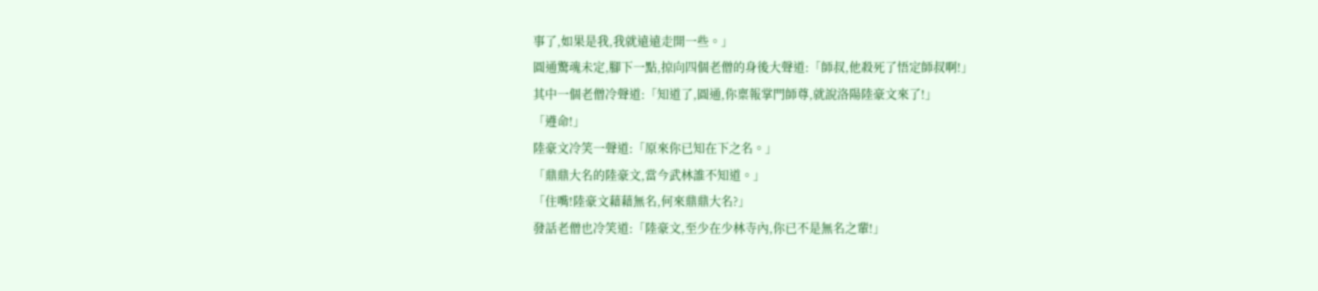事了,如果是我,我就遠遠走開一些。」
圓通驚魂未定,腳下一點,掠向四個老僧的身後大聲道:「師叔,他殺死了悟定師叔啊!」
其中一個老僧冷聲道:「知道了,圓通,你稟報掌門師尊,就說洛陽陸豪文來了!」
「遵命!」
陸豪文冷笑一聲道:「原來你已知在下之名。」
「鼎鼎大名的陸豪文,當今武林誰不知道。」
「住嘴!陸豪文藉藉無名,何來鼎鼎大名?」
發話老僧也冷笑道:「陸豪文,至少在少林寺內,你已不是無名之輩!」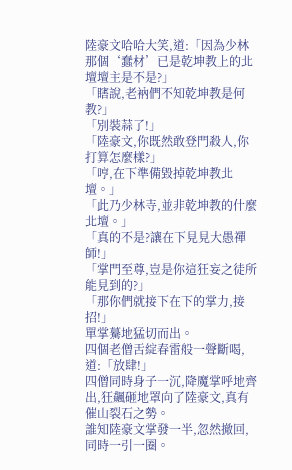陸豪文哈哈大笑,道:「因為少林那個‘蠢材’已是乾坤教上的北壇壇主是不是?」
「瞎說,老衲們不知乾坤教是何教?」
「別裝蒜了!」
「陸豪文,你既然敢登門殺人,你打算怎麼樣?」
「哼,在下準備毀掉乾坤教北壇。」
「此乃少林寺,並非乾坤教的什麼北壇。」
「真的不是?讓在下見見大愚禪師!」
「掌門至尊,豈是你這狂妄之徒所能見到的?」
「那你們就接下在下的掌力,接招!」
單掌驀地猛切而出。
四個老僧舌綻春雷般一聲斷喝,道:「放肆!」
四僧同時身子一沉,降魔掌呼地齊出,狂飆砸地罩向了陸豪文,真有催山裂石之勢。
誰知陸豪文掌發一半,忽然撤回,同時一引一圈。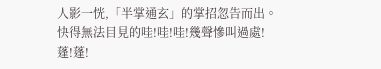人影一恍,「半掌通玄」的掌招忽告而出。
快得無法目見的哇!哇!哇!幾聲慘叫過處!
蓬!蓬!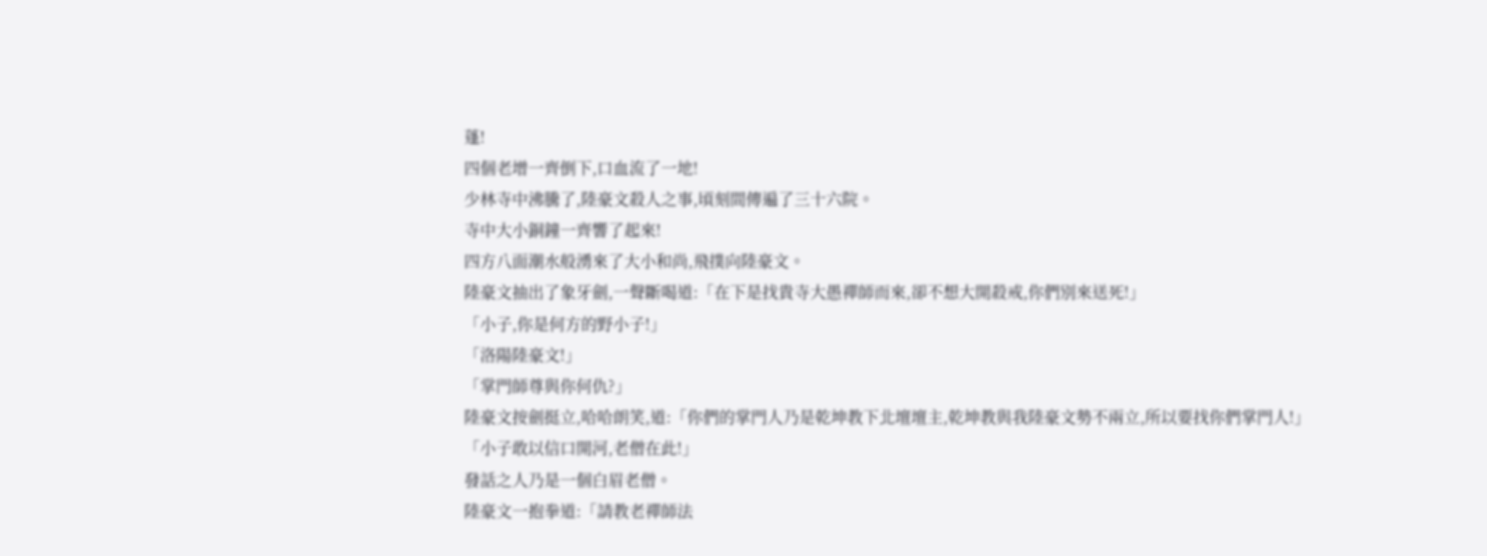蓬!
四個老增一齊倒下,口血流了一地!
少林寺中沸騰了,陸豪文殺人之事,頃刻間傳遍了三十六院。
寺中大小銅鐘一齊響了起來!
四方八面潮水般湧來了大小和尚,飛撲向陸豪文。
陸豪文抽出了象牙劍,一聲斷喝道:「在下是找貴寺大愚禪師而來,卻不想大開殺戒,你們別來送死!」
「小子,你是何方的野小子!」
「洛陽陸豪文!」
「掌門師尊與你何仇?」
陸豪文按劍挺立,哈哈朗笑,道:「你們的掌門人乃是乾坤教下北壇壇主,乾坤教與我陸豪文勢不兩立,所以要找你們掌門人!」
「小子敢以信口開河,老僧在此!」
發話之人乃是一個白眉老僧。
陸豪文一抱拳道:「請教老禪師法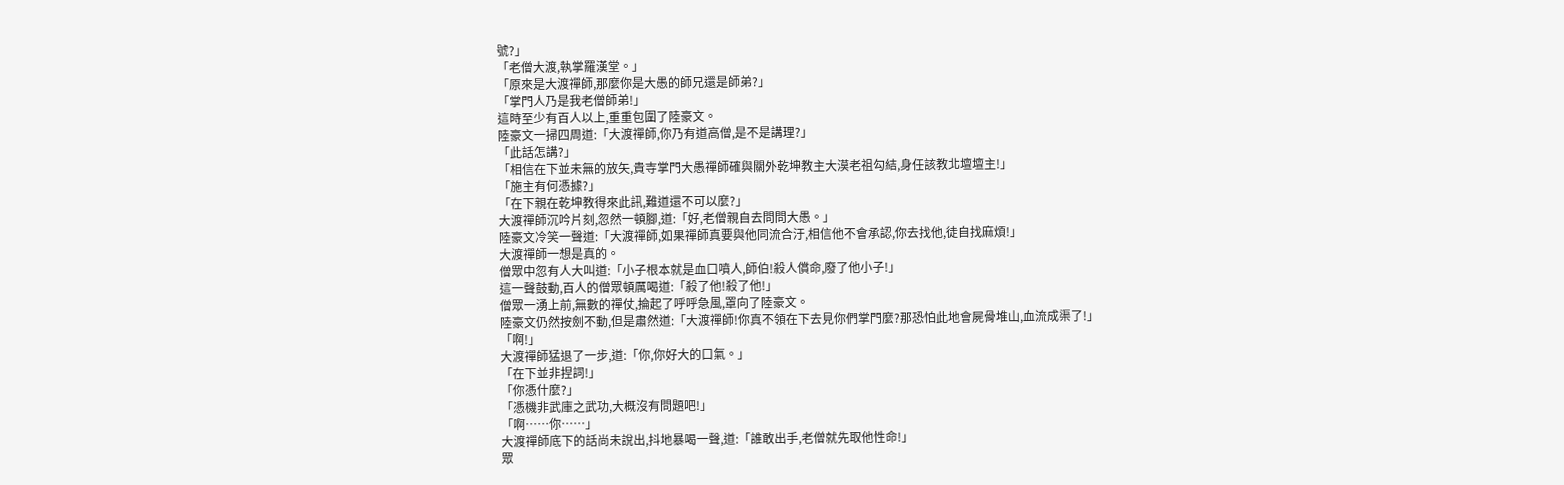號?」
「老僧大渡,執掌羅漢堂。」
「原來是大渡禪師,那麼你是大愚的師兄還是師弟?」
「掌門人乃是我老僧師弟!」
這時至少有百人以上,重重包圍了陸豪文。
陸豪文一掃四周道:「大渡禪師,你乃有道高僧,是不是講理?」
「此話怎講?」
「相信在下並未無的放矢,貴寺掌門大愚禪師確與關外乾坤教主大漠老祖勾結,身任該教北壇壇主!」
「施主有何憑據?」
「在下親在乾坤教得來此訊,難道還不可以麼?」
大渡禪師沉吟片刻,忽然一頓腳,道:「好,老僧親自去問問大愚。」
陸豪文冷笑一聲道:「大渡禪師,如果禪師真要與他同流合汙,相信他不會承認,你去找他,徒自找麻煩!」
大渡禪師一想是真的。
僧眾中忽有人大叫道:「小子根本就是血口噴人,師伯!殺人償命,廢了他小子!」
這一聲鼓動,百人的僧眾頓厲喝道:「殺了他!殺了他!」
僧眾一湧上前,無數的禪仗,掄起了呼呼急風,罩向了陸豪文。
陸豪文仍然按劍不動,但是肅然道:「大渡禪師!你真不領在下去見你們掌門麼?那恐怕此地會屍骨堆山,血流成渠了!」
「啊!」
大渡禪師猛退了一步,道:「你,你好大的口氣。」
「在下並非捏詞!」
「你憑什麼?」
「憑機非武庫之武功,大概沒有問題吧!」
「啊……你……」
大渡禪師底下的話尚未說出,抖地暴喝一聲,道:「誰敢出手,老僧就先取他性命!」
眾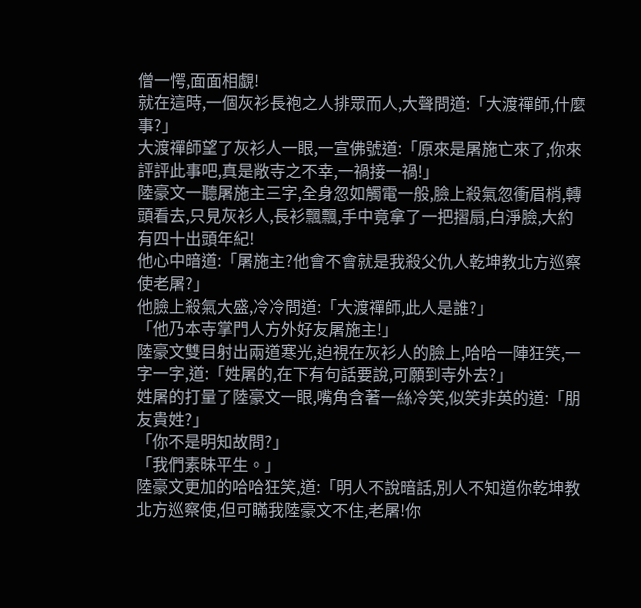僧一愕,面面相覷!
就在這時,一個灰衫長袍之人排眾而人,大聲問道:「大渡禪師,什麼事?」
大渡禪師望了灰衫人一眼,一宣佛號道:「原來是屠施亡來了,你來評評此事吧,真是敞寺之不幸,一禍接一禍!」
陸豪文一聽屠施主三字,全身忽如觸電一般,臉上殺氣忽衝眉梢,轉頭看去,只見灰衫人,長衫飄飄,手中竟拿了一把摺扇,白淨臉,大約有四十出頭年紀!
他心中暗道:「屠施主?他會不會就是我殺父仇人乾坤教北方巡察使老屠?」
他臉上殺氣大盛,冷冷問道:「大渡禪師,此人是誰?」
「他乃本寺掌門人方外好友屠施主!」
陸豪文雙目射出兩道寒光,迫視在灰衫人的臉上,哈哈一陣狂笑,一字一字,道:「姓屠的,在下有句話要說,可願到寺外去?」
姓屠的打量了陸豪文一眼,嘴角含著一絲冷笑,似笑非英的道:「朋友貴姓?」
「你不是明知故問?」
「我們素昧平生。」
陸豪文更加的哈哈狂笑,道:「明人不說暗話,別人不知道你乾坤教北方巡察使,但可瞞我陸豪文不住,老屠!你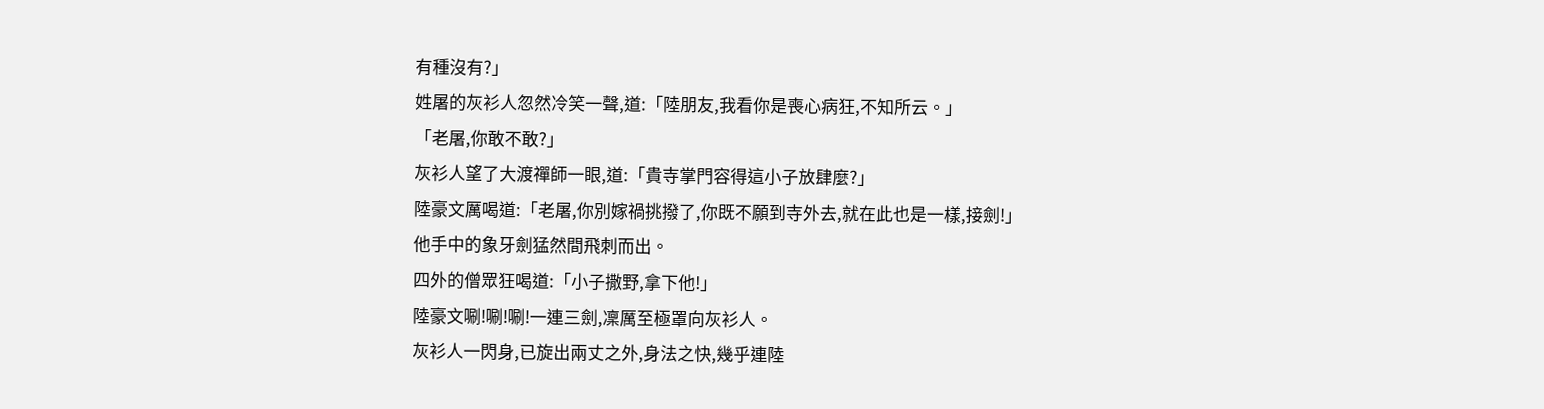有種沒有?」
姓屠的灰衫人忽然冷笑一聲,道:「陸朋友,我看你是喪心病狂,不知所云。」
「老屠,你敢不敢?」
灰衫人望了大渡禪師一眼,道:「貴寺掌門容得這小子放肆麼?」
陸豪文厲喝道:「老屠,你別嫁禍挑撥了,你既不願到寺外去,就在此也是一樣,接劍!」
他手中的象牙劍猛然間飛刺而出。
四外的僧眾狂喝道:「小子撒野,拿下他!」
陸豪文唰!唰!唰!一連三劍,凜厲至極罩向灰衫人。
灰衫人一閃身,已旋出兩丈之外,身法之快,幾乎連陸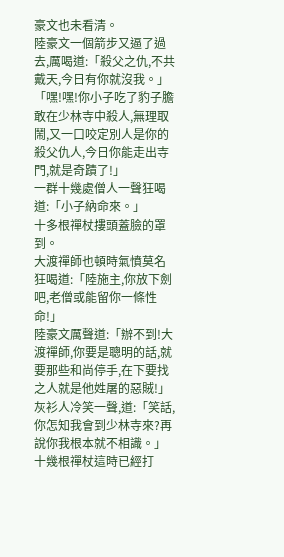豪文也未看清。
陸豪文一個箭步又逼了過去,厲喝道:「殺父之仇,不共戴天,今日有你就沒我。」
「嘿!嘿!你小子吃了豹子膽敢在少林寺中殺人,無理取鬧,又一口咬定別人是你的殺父仇人,今日你能走出寺門,就是奇蹟了!」
一群十幾處僧人一聲狂喝道:「小子納命來。」
十多根禪杖摟頭蓋臉的罩到。
大渡禪師也頓時氣憤莫名狂喝道:「陸施主,你放下劍吧,老僧或能留你一條性命!」
陸豪文厲聲道:「辦不到!大渡禪師,你要是聰明的話,就要那些和尚停手,在下要找之人就是他姓屠的惡賊!」
灰衫人冷笑一聲,道:「笑話,你怎知我會到少林寺來?再說你我根本就不相識。」
十幾根禪杖這時已經打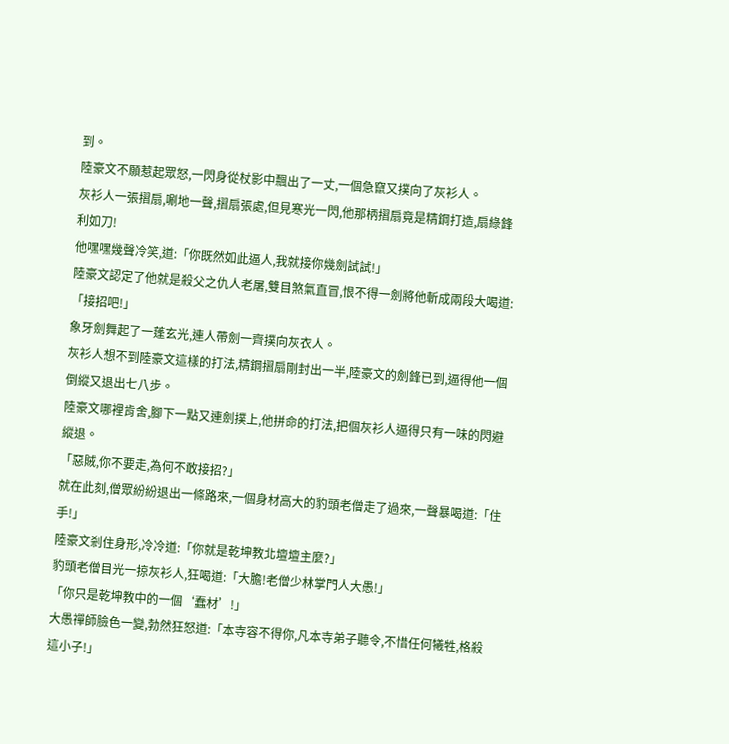到。
陸豪文不願惹起眾怒,一閃身從杖影中飄出了一丈,一個急竄又撲向了灰衫人。
灰衫人一張摺扇,唰地一聲,摺扇張處,但見寒光一閃,他那柄摺扇竟是精鋼打造,扇綠鋒利如刀!
他嘿嘿幾聲冷笑,道:「你既然如此逼人,我就接你幾劍試試!」
陸豪文認定了他就是殺父之仇人老屠,雙目煞氣直冒,恨不得一劍將他斬成兩段大喝道:「接招吧!」
象牙劍舞起了一蓬玄光,連人帶劍一齊撲向灰衣人。
灰衫人想不到陸豪文這樣的打法,精鋼摺扇剛封出一半,陸豪文的劍鋒已到,逼得他一個倒縱又退出七八步。
陸豪文哪裡肯舍,腳下一點又連劍撲上,他拼命的打法,把個灰衫人逼得只有一味的閃避縱退。
「惡賊,你不要走,為何不敢接招?」
就在此刻,僧眾紛紛退出一條路來,一個身材高大的豹頭老僧走了過來,一聲暴喝道:「住手!」
陸豪文剎住身形,冷冷道:「你就是乾坤教北壇壇主麼?」
豹頭老僧目光一掠灰衫人,狂喝道:「大膽!老僧少林掌門人大愚!」
「你只是乾坤教中的一個‘蠢材’!」
大愚禪師臉色一變,勃然狂怒道:「本寺容不得你,凡本寺弟子聽令,不惜任何犧牲,格殺這小子!」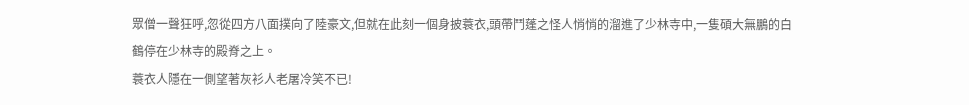眾僧一聲狂呼,忽從四方八面撲向了陸豪文,但就在此刻一個身披蓑衣,頭帶鬥蓬之怪人悄悄的溜進了少林寺中,一隻碩大無鵬的白鶴停在少林寺的殿脊之上。
蓑衣人隱在一側望著灰衫人老屠冷笑不已!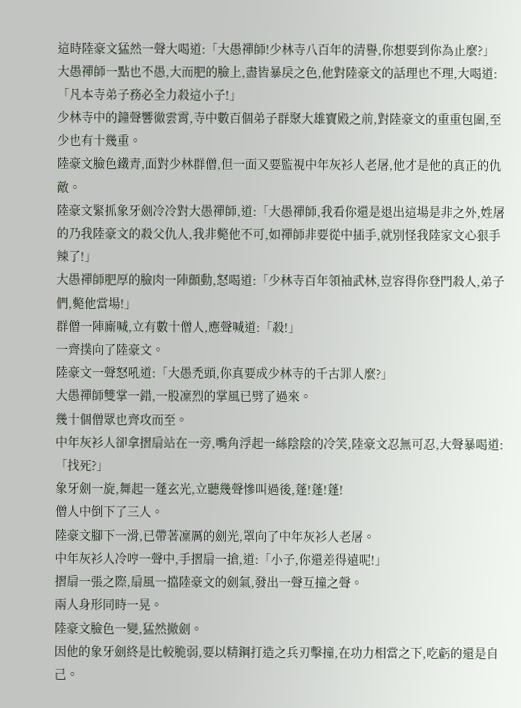這時陸豪文猛然一聲大喝道:「大愚禪師!少林寺八百年的清譽,你想要到你為止麼?」
大愚禪師一點也不愚,大而肥的臉上,盡皆暴戾之色,他對陸豪文的話理也不理,大喝道:「凡本寺弟子務必全力殺這小子!」
少林寺中的鐘聲響徹雲霄,寺中數百個弟子群聚大雄寶殿之前,對陸豪文的重重包圍,至少也有十幾重。
陸豪文臉色鐵青,面對少林群僧,但一面又要監視中年灰衫人老屠,他才是他的真正的仇敵。
陸豪文緊抓象牙劍冷冷對大愚禪師,道:「大愚禪師,我看你還是退出這場是非之外,姓屠的乃我陸豪文的殺父仇人,我非斃他不可,如禪師非要從中插手,就別怪我陸家文心狠手辣了!」
大愚禪師肥厚的臉肉一陣顫動,怒喝道:「少林寺百年領袖武林,豈容得你登門殺人,弟子們,斃他當場!」
群僧一陣廝喊,立有數十僧人,應聲喊道:「殺!」
一齊撲向了陸豪文。
陸豪文一聲怒吼道:「大愚禿頭,你真要成少林寺的千古罪人麼?」
大愚禪師雙掌一錯,一股凜烈的掌風已劈了過來。
幾十個僧眾也齊攻而至。
中年灰衫人卻拿摺扇站在一旁,嘴角浮起一絲陰陰的冷笑,陸豪文忍無可忍,大聲暴喝道:「找死?」
象牙劍一旋,舞起一蓬玄光,立聽幾聲慘叫過後,蓬!蓬!蓬!
僧人中倒下了三人。
陸豪文腳下一滑,已帶著凜厲的劍光,罩向了中年灰衫人老屠。
中年灰衫人冷哼一聲中,手摺扇一搶,道:「小子,你還差得遠呢!」
摺扇一張之際,扇風一擋陸豪文的劍氣,發出一聲互撞之聲。
兩人身形同時一晃。
陸豪文臉色一變,猛然撤劍。
因他的象牙劍終是比較脆弱,要以精鋼打造之兵刃擊撞,在功力相當之下,吃虧的還是自己。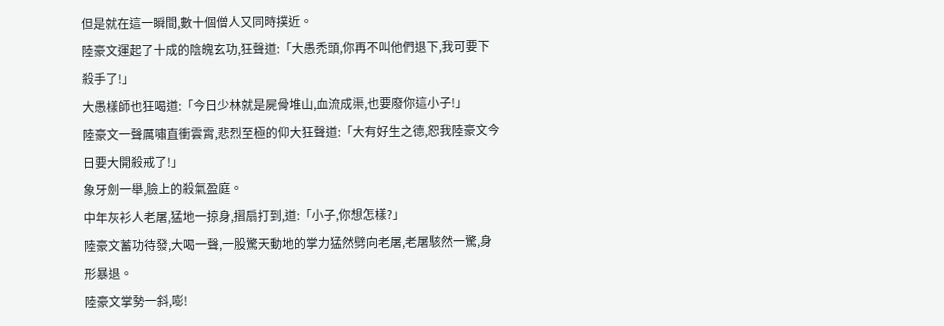但是就在這一瞬間,數十個僧人又同時撲近。
陸豪文運起了十成的陰魄玄功,狂聲道:「大愚禿頭,你再不叫他們退下,我可要下殺手了!」
大愚樣師也狂喝道:「今日少林就是屍骨堆山,血流成渠,也要廢你這小子!」
陸豪文一聲厲嘯直衝雲霄,悲烈至極的仰大狂聲道:「大有好生之德,恕我陸豪文今日要大開殺戒了!」
象牙劍一舉,臉上的殺氣盈庭。
中年灰衫人老屠,猛地一掠身,摺扇打到,道:「小子,你想怎樣?」
陸豪文蓄功待發,大喝一聲,一股驚天動地的掌力猛然劈向老屠,老屠駭然一驚,身形暴退。
陸豪文掌勢一斜,嘭!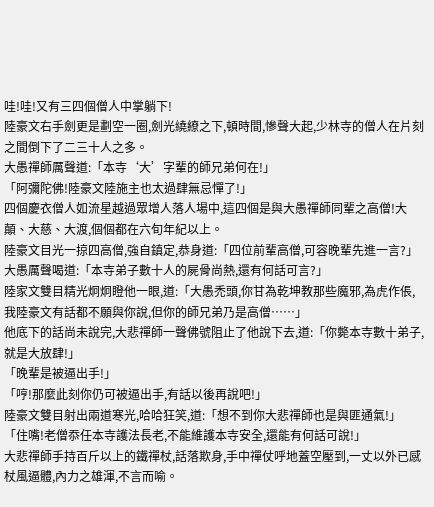哇!哇!又有三四個僧人中掌躺下!
陸豪文右手劍更是劃空一圈,劍光繞繚之下,頓時間,慘聲大起,少林寺的僧人在片刻之間倒下了二三十人之多。
大愚禪師厲聲道:「本寺‘大’字輩的師兄弟何在!」
「阿彌陀佛!陸豪文陸施主也太過肆無忌憚了!」
四個慶衣僧人如流星越過眾增人落人場中,這四個是與大愚禪師同輩之高僧!大顛、大慈、大渡,個個都在六旬年紀以上。
陸豪文目光一掠四高僧,強自鎮定,恭身道:「四位前輩高僧,可容晚輩先進一言?」
大愚厲聲喝道:「本寺弟子數十人的屍骨尚熱,還有何話可言?」
陸家文雙目精光炯炯瞪他一眼,道:「大愚禿頭,你甘為乾坤教那些魔邪,為虎作倀,我陸豪文有話都不願與你說,但你的師兄弟乃是高僧……」
他底下的話尚未說完,大悲禪師一聲佛號阻止了他說下去,道:「你斃本寺數十弟子,就是大放肆!」
「晚輩是被逼出手!」
「哼!那麼此刻你仍可被逼出手,有話以後再說吧!」
陸豪文雙目射出兩道寒光,哈哈狂笑,道:「想不到你大悲禪師也是與匪通氣!」
「住嘴!老僧忝任本寺護法長老,不能維護本寺安全,還能有何話可說!」
大悲禪師手持百斤以上的鐵禪杖,話落欺身,手中禪仗呼地蓋空壓到,一丈以外已感杖風逼體,內力之雄渾,不言而喻。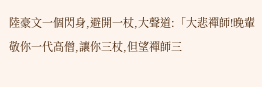陸豪文一個閃身,避開一杖,大聲道:「大悲禪師!晚輩敬你一代高僧,讓你三杖,但望禪師三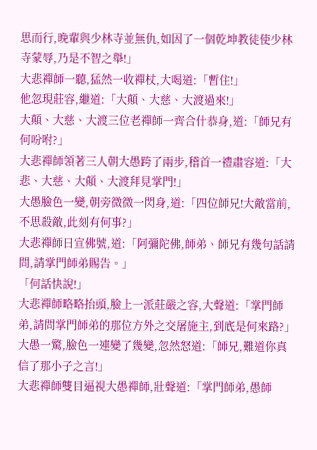思而行,晚輩與少林寺並無仇,如因了一個乾坤教徒使少林寺蒙辱,乃是不智之舉!」
大悲禪師一聽,猛然一收禪杖,大喝道:「暫住!」
他忽現莊容,繼道:「大顛、大慈、大渡過來!」
大顛、大慈、大渡三位老禪師一齊合什恭身,道:「師兄有何吩咐?」
大悲禪師領著三人朝大愚跨了兩步,稽首一禮肅容道:「大悲、大慈、大顛、大渡拜見掌門!」
大愚臉色一變,朝旁微微一閃身,道:「四位師兄!大敵當前,不思殺敵,此刻有何事?」
大悲禪師日宣佛號,道:「阿彌陀佛,師弟、師兄有幾句話請問,請掌門師弟賜告。」
「何話快說!」
大悲禪師略略抬頭,臉上一派莊嚴之容,大聲道:「掌門師弟,請問掌門師弟的那位方外之交屠施主,到底是何來路?」
大愚一驚,臉色一連變了幾變,忽然怒道:「師兄,難道你真信了那小子之言!」
大悲禪師雙目逼視大愚禪師,壯聲道:「掌門師弟,愚師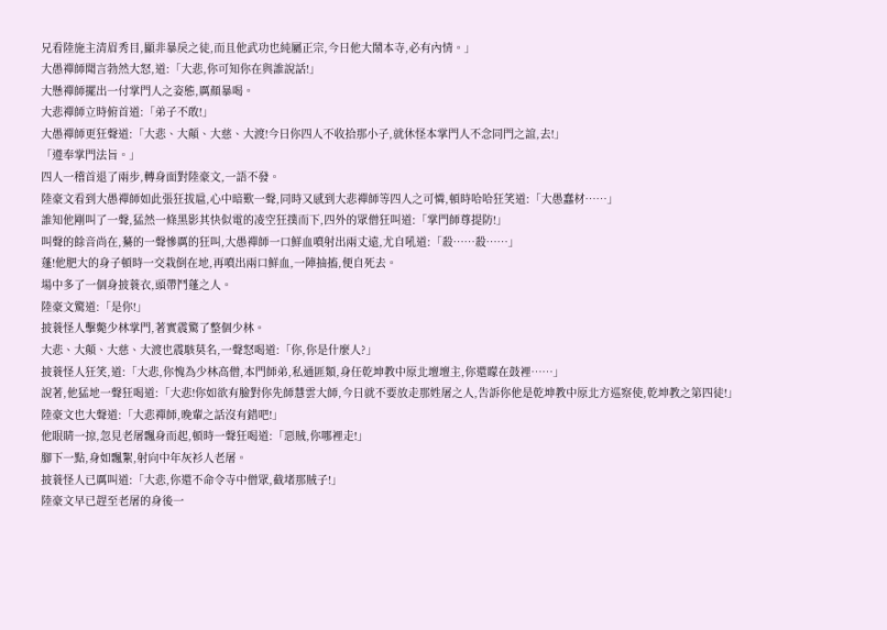兄看陸施主清眉秀目,顯非暴戾之徒,而且他武功也純屬正宗,今日他大鬧本寺,必有內情。」
大愚禪師聞言勃然大怒,道:「大悲,你可知你在與誰說話!」
大懸禪師擺出一付掌門人之姿態,厲顏暴喝。
大悲禪師立時俯首道:「弟子不敢!」
大愚禪師更狂聲道:「大悲、大顛、大慈、大渡!今日你四人不收拾那小子,就休怪本掌門人不念同門之誼,去!」
「遵奉掌門法旨。」
四人一稽首退了兩步,轉身面對陸豪文,一語不發。
陸豪文看到大愚禪師如此張狂拔扈,心中暗歎一聲,同時又感到大悲禪師等四人之可憐,頓時哈哈狂笑道:「大愚蠢材……」
誰知他剛叫了一聲,猛然一條黑影其快似電的凌空狂撲而下,四外的眾僧狂叫道:「掌門師尊提防!」
叫聲的餘音尚在,驀的一聲慘厲的狂叫,大愚禪師一口鮮血噴射出兩丈遠,尤自吼道:「殺……殺……」
蓬!他肥大的身子頓時一交栽倒在地,再噴出兩口鮮血,一陣抽搐,便自死去。
場中多了一個身披蓑衣,頭帶鬥蓬之人。
陸豪文驚道:「是你!」
披蓑怪人擊斃少林掌門,著實震驚了整個少林。
大悲、大顛、大慈、大渡也震駭莫名,一聲怒喝道:「你,你是什麼人?」
披蓑怪人狂笑,道:「大悲,你愧為少林高僧,本門師弟,私通匪類,身任乾坤教中原北壇壇主,你還矇在鼓裡……」
說著,他猛地一聲狂喝道:「大悲!你如欲有臉對你先師慧雲大師,今日就不要放走那姓屠之人,告訴你他是乾坤教中原北方巡察使,乾坤教之第四徒!」
陸豪文也大聲道:「大悲禪師,晚輩之話沒有錯吧!」
他眼睛一掠,忽見老屠飄身而起,頓時一聲狂喝道:「惡賊,你哪裡走!」
腳下一點,身如飄絮,射向中年灰衫人老屠。
披蓑怪人已厲叫道:「大悲,你還不命令寺中僧眾,截堵那賊子!」
陸豪文早已趕至老屠的身後一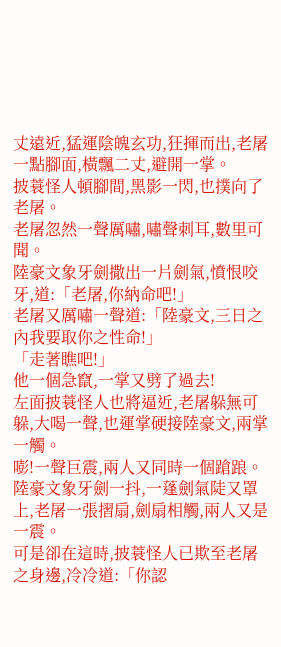丈遠近,猛運陰魄玄功,狂揮而出,老屠一點腳面,橫飄二丈,避開一掌。
披蓑怪人頓腳間,黑影一閃,也撲向了老屠。
老屠忽然一聲厲嘯,嘯聲刺耳,數里可聞。
陸豪文象牙劍撒出一片劍氣,憤恨咬牙,道:「老屠,你納命吧!」
老屠又厲嘯一聲道:「陸豪文,三日之內我要取你之性命!」
「走著瞧吧!」
他一個急竄,一掌又劈了過去!
左面披蓑怪人也將逼近,老屠躲無可躲,大喝一聲,也運掌硬接陸豪文,兩掌一觸。
嘭!一聲巨震,兩人又同時一個蹌踉。
陸豪文象牙劍一抖,一蓬劍氣陡又罩上,老屠一張摺扇,劍扇相觸,兩人又是一震。
可是卻在這時,披蓑怪人已欺至老屠之身邊,冷冷道:「你認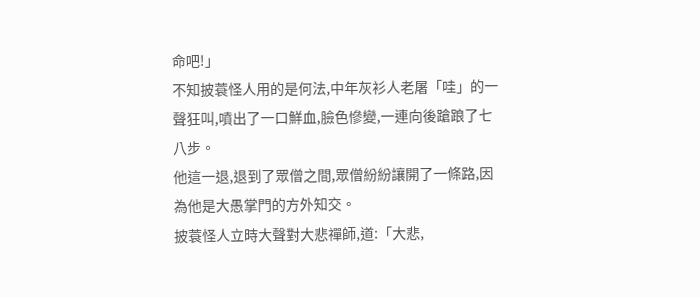命吧!」
不知披蓑怪人用的是何法,中年灰衫人老屠「哇」的一聲狂叫,噴出了一口鮮血,臉色慘變,一連向後蹌踉了七八步。
他這一退,退到了眾僧之間,眾僧紛紛讓開了一條路,因為他是大愚掌門的方外知交。
披蓑怪人立時大聲對大悲禪師,道:「大悲,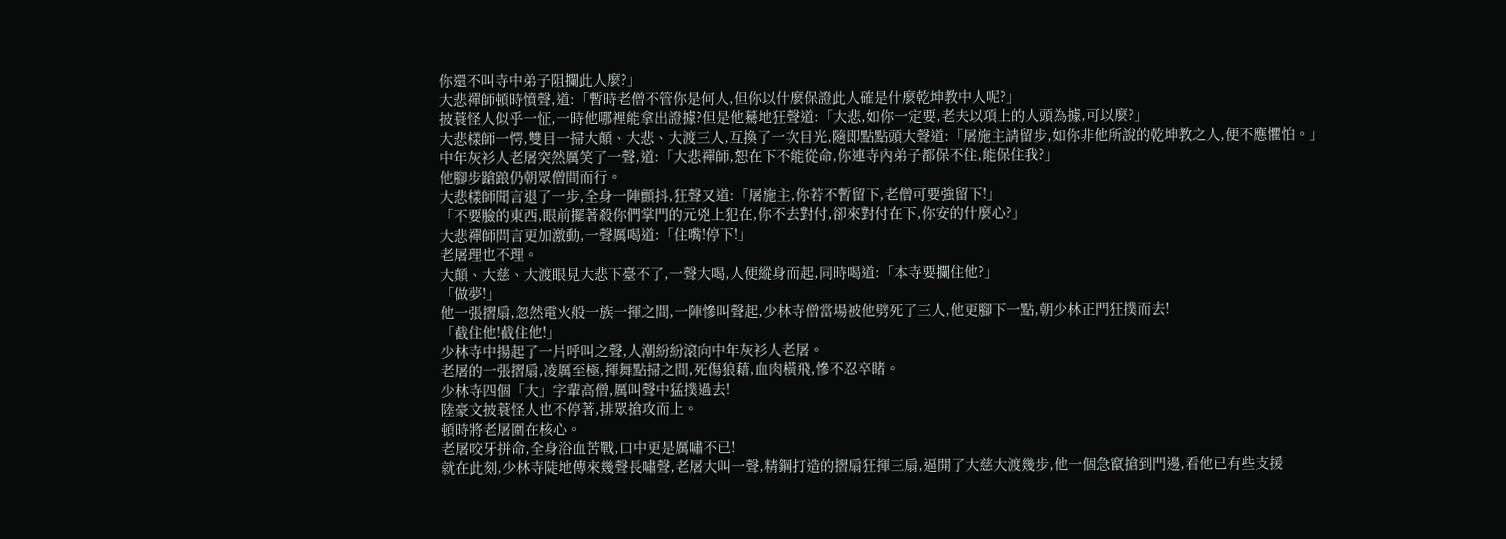你還不叫寺中弟子阻攔此人麼?」
大悲禪師頓時憤聲,道:「暫時老僧不管你是何人,但你以什麼保證此人確是什麼乾坤教中人呢?」
披蓑怪人似乎一怔,一時他哪裡能拿出證據?但是他驀地狂聲道:「大悲,如你一定要,老夫以項上的人頭為據,可以麼?」
大悲樣師一愕,雙目一掃大顛、大悲、大渡三人,互換了一次目光,隨即點點頭大聲道:「屠施主請留步,如你非他所說的乾坤教之人,便不應懼怕。」
中年灰衫人老屠突然厲笑了一聲,道:「大悲禪師,恕在下不能從命,你連寺內弟子都保不住,能保住我?」
他腳步蹌踉仍朝眾僧間而行。
大悲樣師聞言退了一步,全身一陣顫抖,狂聲又道:「屠施主,你若不暫留下,老僧可要強留下!」
「不要臉的東西,眼前擺著殺你們掌門的元兇上犯在,你不去對付,卻來對付在下,你安的什麼心?」
大悲禪師問言更加激動,一聲厲喝道:「住嘴!停下!」
老屠理也不理。
大顛、大慈、大渡眼見大悲下臺不了,一聲大喝,人便縱身而起,同時喝道:「本寺要攔住他?」
「做夢!」
他一張摺扇,忽然電火般一族一揮之間,一陣慘叫聲起,少林寺僧當場被他劈死了三人,他更腳下一點,朝少林正門狂撲而去!
「截住他!截住他!」
少林寺中揚起了一片呼叫之聲,人潮紛紛滾向中年灰衫人老屠。
老屠的一張摺扇,凌厲至極,揮舞點掃之間,死傷狼藉,血肉橫飛,慘不忍卒睹。
少林寺四個「大」字輩高僧,厲叫聲中猛撲過去!
陸豪文披蓑怪人也不停著,排眾搶攻而上。
頓時將老屠圍在核心。
老屠咬牙拼命,全身浴血苦戰,口中更是厲嘯不已!
就在此刻,少林寺陡地傳來幾聲長嘯聲,老屠大叫一聲,精鋼打造的摺扇狂揮三扇,逼開了大慈大渡幾步,他一個急竄搶到門邊,看他已有些支援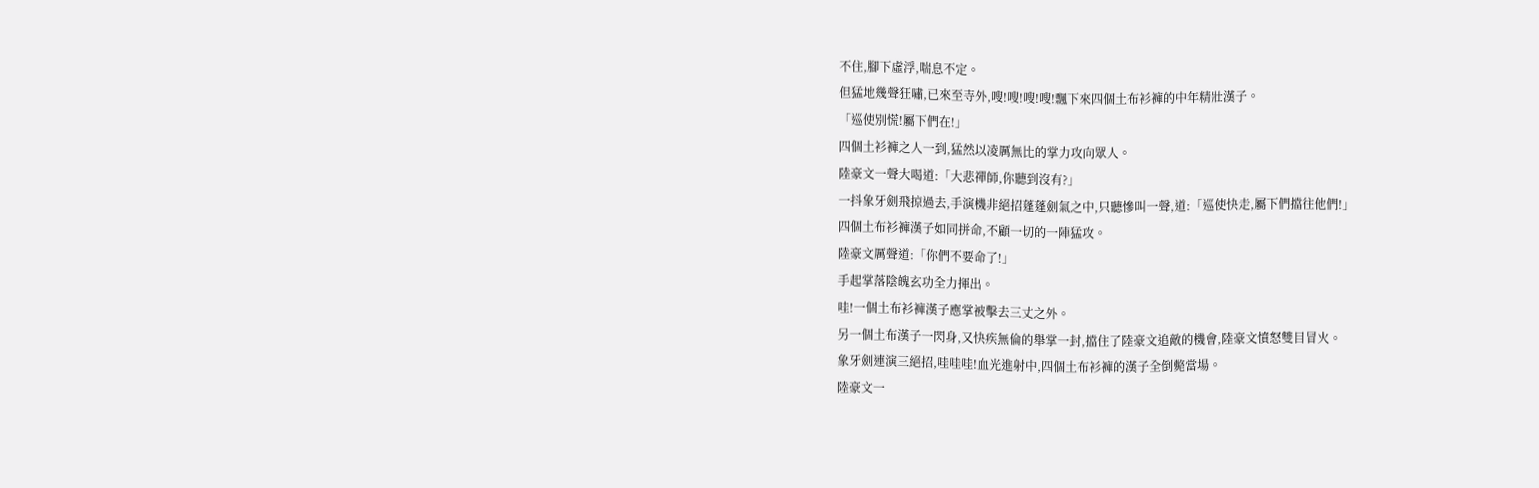不住,腳下虛浮,喘息不定。
但猛地幾聲狂嘯,已來至寺外,嗖!嗖!嗖!嗖!飄下來四個土布衫褲的中年精壯漢子。
「巡使別慌!屬下們在!」
四個土衫褲之人一到,猛然以凌厲無比的掌力攻向眾人。
陸豪文一聲大喝道:「大悲禪師,你聽到沒有?」
一抖象牙劍飛掠過去,手演機非絕招蓬蓬劍氣之中,只聽慘叫一聲,道:「巡使快走,屬下們擋往他們!」
四個土布衫褲漢子如同拼命,不顧一切的一陣猛攻。
陸豪文厲聲道:「你們不要命了!」
手起掌落陰魄玄功全力揮出。
哇!一個土布衫褲漢子應掌被擊去三丈之外。
另一個土布漢子一閃身,又快疾無倫的舉掌一封,擋住了陸豪文追敵的機會,陸豪文憤怒雙目冒火。
象牙劍連演三絕招,哇哇哇!血光進射中,四個土布衫褲的漢子全倒斃當場。
陸豪文一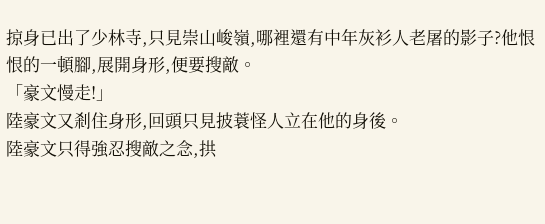掠身已出了少林寺,只見崇山峻嶺,哪裡還有中年灰衫人老屠的影子?他恨恨的一頓腳,展開身形,便要搜敵。
「豪文慢走!」
陸豪文又剎住身形,回頭只見披蓑怪人立在他的身後。
陸豪文只得強忍搜敵之念,拱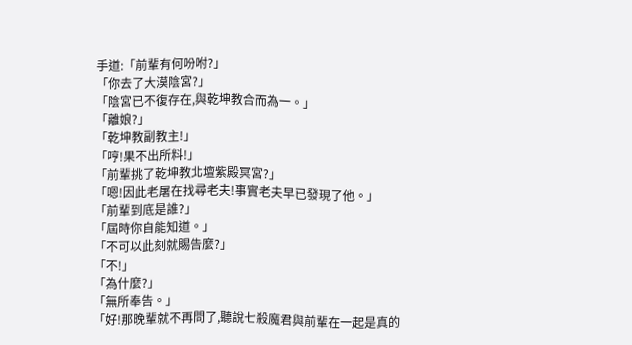手道:「前輩有何吩咐?」
「你去了大漠陰宮?」
「陰宮已不復存在,與乾坤教合而為一。」
「離娘?」
「乾坤教副教主!」
「哼!果不出所料!」
「前輩挑了乾坤教北壇紫殿冥宮?」
「嗯!因此老屠在找尋老夫!事實老夫早已發現了他。」
「前輩到底是誰?」
「屆時你自能知道。」
「不可以此刻就賜告麼?」
「不!」
「為什麼?」
「無所奉告。」
「好!那晚輩就不再問了,聽說七殺魔君與前輩在一起是真的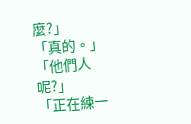麼?」
「真的。」
「他們人呢?」
「正在練一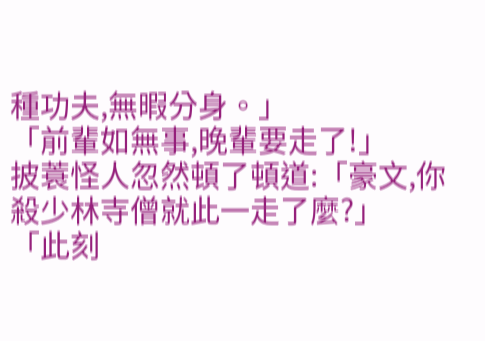種功夫,無暇分身。」
「前輩如無事,晚輩要走了!」
披蓑怪人忽然頓了頓道:「豪文,你殺少林寺僧就此一走了麼?」
「此刻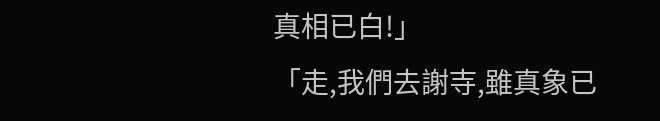真相已白!」
「走,我們去謝寺,雖真象已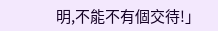明,不能不有個交待!」